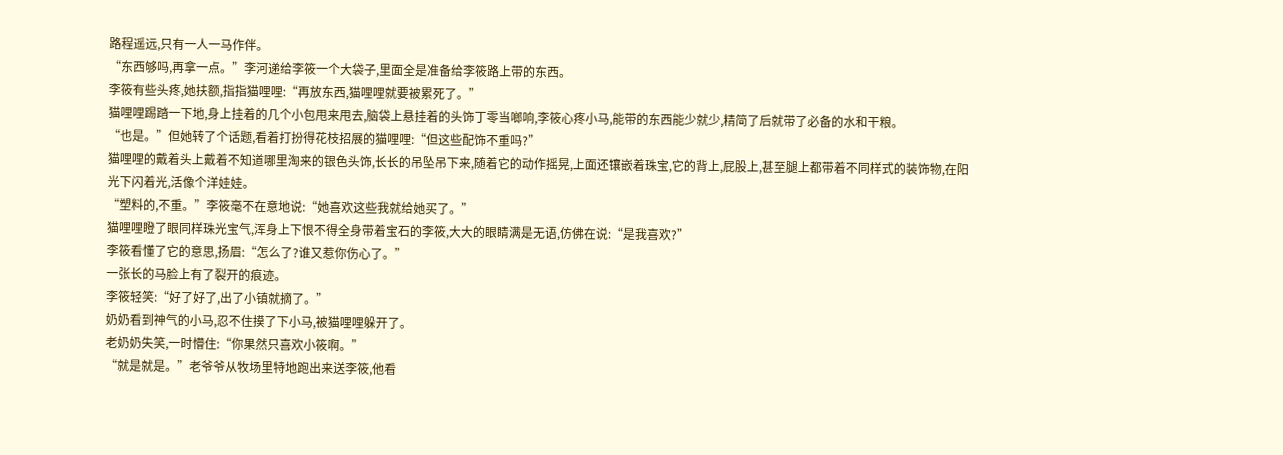路程遥远,只有一人一马作伴。
“东西够吗,再拿一点。”李河递给李筱一个大袋子,里面全是准备给李筱路上带的东西。
李筱有些头疼,她扶额,指指猫哩哩:“再放东西,猫哩哩就要被累死了。”
猫哩哩踢踏一下地,身上挂着的几个小包甩来甩去,脑袋上悬挂着的头饰丁零当啷响,李筱心疼小马,能带的东西能少就少,精简了后就带了必备的水和干粮。
“也是。”但她转了个话题,看着打扮得花枝招展的猫哩哩:“但这些配饰不重吗?”
猫哩哩的戴着头上戴着不知道哪里淘来的银色头饰,长长的吊坠吊下来,随着它的动作摇晃,上面还镶嵌着珠宝,它的背上,屁股上,甚至腿上都带着不同样式的装饰物,在阳光下闪着光,活像个洋娃娃。
“塑料的,不重。”李筱毫不在意地说:“她喜欢这些我就给她买了。”
猫哩哩瞪了眼同样珠光宝气,浑身上下恨不得全身带着宝石的李筱,大大的眼睛满是无语,仿佛在说:“是我喜欢?”
李筱看懂了它的意思,扬眉:“怎么了?谁又惹你伤心了。”
一张长的马脸上有了裂开的痕迹。
李筱轻笑:“好了好了,出了小镇就摘了。”
奶奶看到神气的小马,忍不住摸了下小马,被猫哩哩躲开了。
老奶奶失笑,一时懵住:“你果然只喜欢小筱啊。”
“就是就是。”老爷爷从牧场里特地跑出来送李筱,他看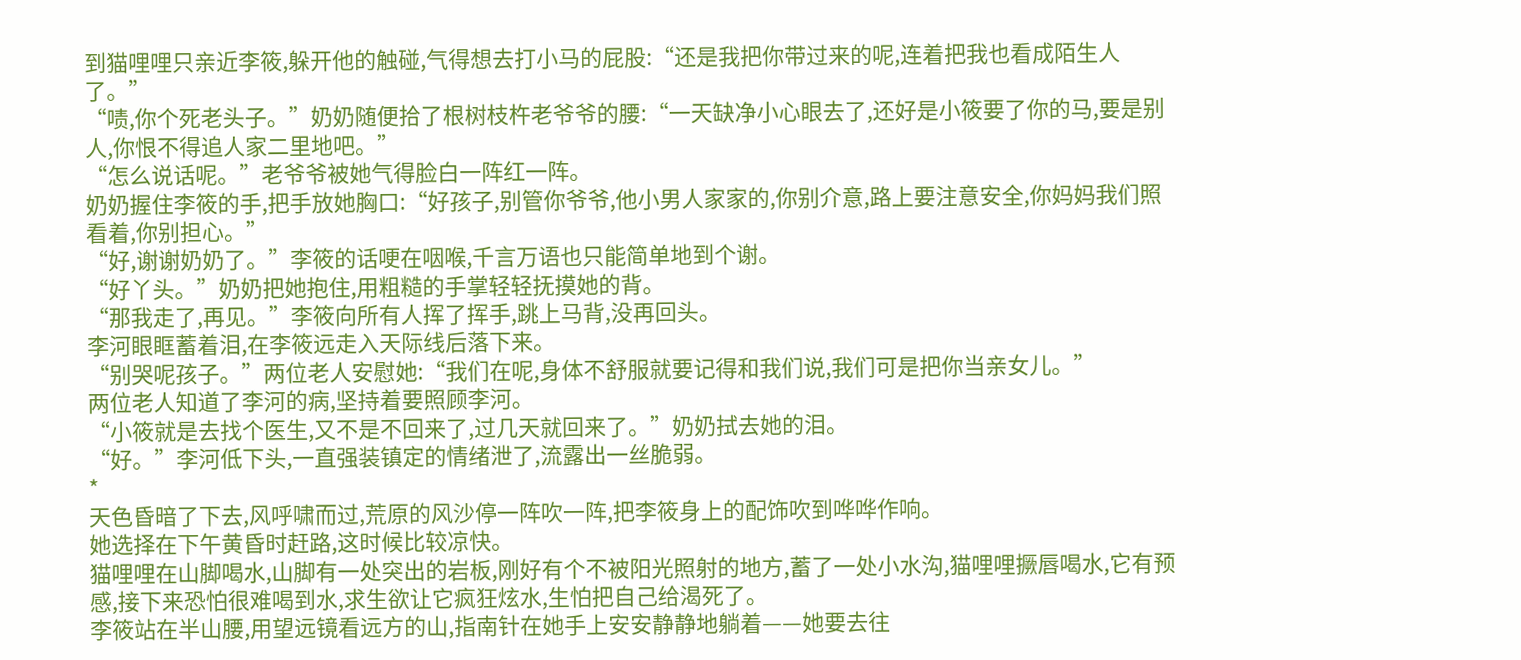到猫哩哩只亲近李筱,躲开他的触碰,气得想去打小马的屁股:“还是我把你带过来的呢,连着把我也看成陌生人了。”
“啧,你个死老头子。”奶奶随便拾了根树枝杵老爷爷的腰:“一天缺净小心眼去了,还好是小筱要了你的马,要是别人,你恨不得追人家二里地吧。”
“怎么说话呢。”老爷爷被她气得脸白一阵红一阵。
奶奶握住李筱的手,把手放她胸口:“好孩子,别管你爷爷,他小男人家家的,你别介意,路上要注意安全,你妈妈我们照看着,你别担心。”
“好,谢谢奶奶了。”李筱的话哽在咽喉,千言万语也只能简单地到个谢。
“好丫头。”奶奶把她抱住,用粗糙的手掌轻轻抚摸她的背。
“那我走了,再见。”李筱向所有人挥了挥手,跳上马背,没再回头。
李河眼眶蓄着泪,在李筱远走入天际线后落下来。
“别哭呢孩子。”两位老人安慰她:“我们在呢,身体不舒服就要记得和我们说,我们可是把你当亲女儿。”
两位老人知道了李河的病,坚持着要照顾李河。
“小筱就是去找个医生,又不是不回来了,过几天就回来了。”奶奶拭去她的泪。
“好。”李河低下头,一直强装镇定的情绪泄了,流露出一丝脆弱。
*
天色昏暗了下去,风呼啸而过,荒原的风沙停一阵吹一阵,把李筱身上的配饰吹到哗哗作响。
她选择在下午黄昏时赶路,这时候比较凉快。
猫哩哩在山脚喝水,山脚有一处突出的岩板,刚好有个不被阳光照射的地方,蓄了一处小水沟,猫哩哩撅唇喝水,它有预感,接下来恐怕很难喝到水,求生欲让它疯狂炫水,生怕把自己给渴死了。
李筱站在半山腰,用望远镜看远方的山,指南针在她手上安安静静地躺着——她要去往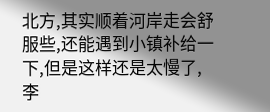北方,其实顺着河岸走会舒服些,还能遇到小镇补给一下,但是这样还是太慢了,李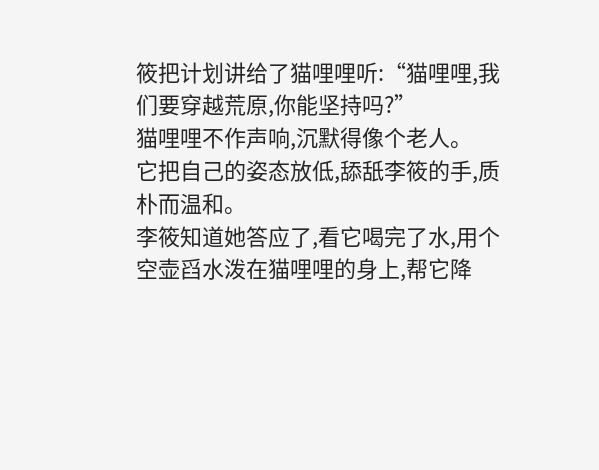筱把计划讲给了猫哩哩听:“猫哩哩,我们要穿越荒原,你能坚持吗?”
猫哩哩不作声响,沉默得像个老人。
它把自己的姿态放低,舔舐李筱的手,质朴而温和。
李筱知道她答应了,看它喝完了水,用个空壶舀水泼在猫哩哩的身上,帮它降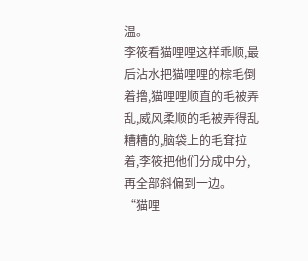温。
李筱看猫哩哩这样乖顺,最后沾水把猫哩哩的棕毛倒着撸,猫哩哩顺直的毛被弄乱,威风柔顺的毛被弄得乱糟糟的,脑袋上的毛耷拉着,李筱把他们分成中分,再全部斜偏到一边。
“猫哩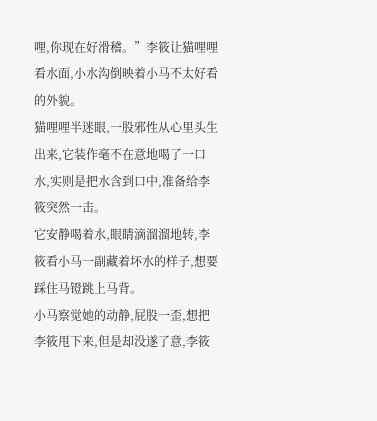哩,你现在好滑稽。”李筱让猫哩哩看水面,小水沟倒映着小马不太好看的外貌。
猫哩哩半迷眼,一股邪性从心里头生出来,它装作毫不在意地喝了一口水,实则是把水含到口中,准备给李筱突然一击。
它安静喝着水,眼睛滴溜溜地转,李筱看小马一副藏着坏水的样子,想要踩住马镫跳上马背。
小马察觉她的动静,屁股一歪,想把李筱甩下来,但是却没遂了意,李筱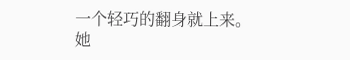一个轻巧的翻身就上来。
她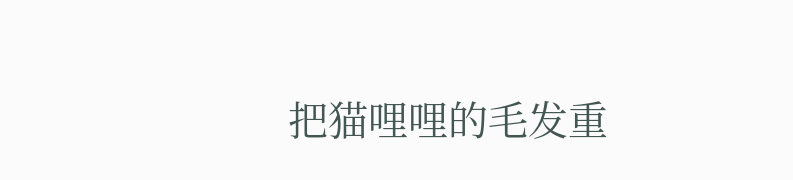把猫哩哩的毛发重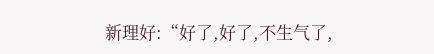新理好:“好了,好了,不生气了,